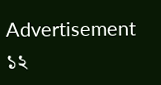Advertisement
১২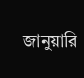জানুয়ারি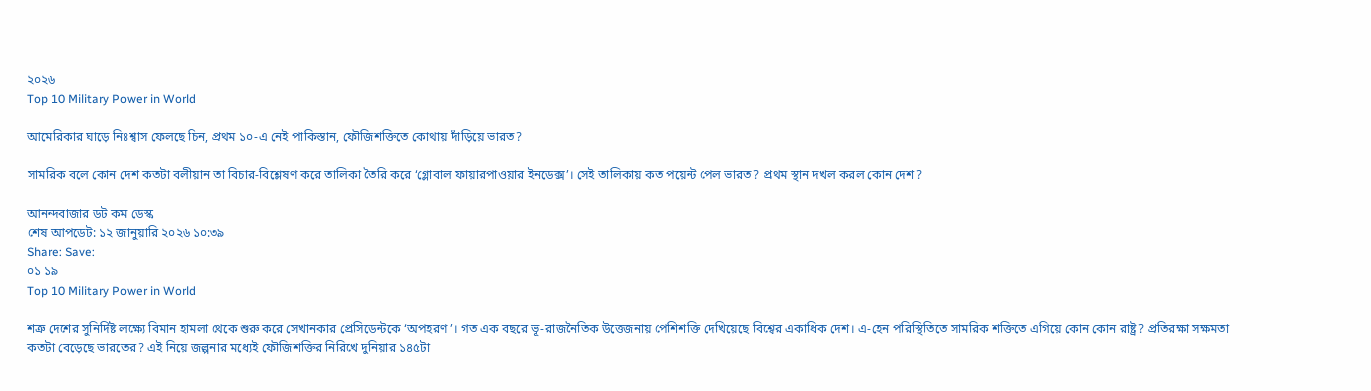২০২৬
Top 10 Military Power in World

আমেরিকার ঘাড়ে নিঃশ্বাস ফেলছে চিন, প্রথম ১০-এ নেই পাকিস্তান, ফৌজিশক্তিতে কোথায় দাঁড়িয়ে ভারত?

সামরিক বলে কোন দেশ কতটা বলীয়ান তা বিচার-বিশ্লেষণ করে তালিকা তৈরি করে ‘গ্লোবাল ফায়ারপাওয়ার ইনডেক্স’। সেই তালিকায় কত পয়েন্ট পেল ভারত? প্রথম স্থান দখল করল কোন দেশ?

আনন্দবাজার ডট কম ডেস্ক
শেষ আপডেট: ১২ জানুয়ারি ২০২৬ ১০:৩৯
Share: Save:
০১ ১৯
Top 10 Military Power in World

শত্রু দেশের সুনির্দিষ্ট লক্ষ্যে বিমান হামলা থেকে শুরু করে সেখানকার প্রেসিডেন্টকে ‘অপহরণ’। গত এক বছরে ভূ-রাজনৈতিক উত্তেজনায় পেশিশক্তি দেখিয়েছে বিশ্বের একাধিক দেশ। এ-হেন পরিস্থিতিতে সামরিক শক্তিতে এগিয়ে কোন কোন রাষ্ট্র? প্রতিরক্ষা সক্ষমতা কতটা বেড়েছে ভারতের? এই নিয়ে জল্পনার মধ্যেই ফৌজিশক্তির নিরিখে দুনিয়ার ১৪৫টা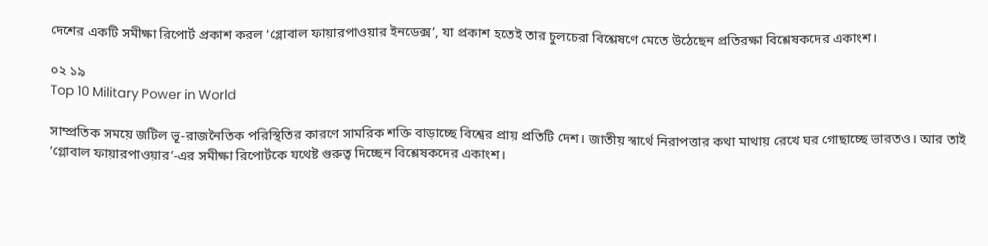দেশের একটি সমীক্ষা রিপোর্ট প্রকাশ করল ‘গ্লোবাল ফায়ারপাওয়ার ইনডেক্স’, যা প্রকাশ হতেই তার চুলচেরা বিশ্লেষণে মেতে উঠেছেন প্রতিরক্ষা বিশ্লেষকদের একাংশ।

০২ ১৯
Top 10 Military Power in World

সাম্প্রতিক সময়ে জটিল ভূ-রাজনৈতিক পরিস্থিতির কারণে সামরিক শক্তি বাড়াচ্ছে বিশ্বের প্রায় প্রতিটি দেশ। জাতীয় স্বার্থে নিরাপত্তার কথা মাথায় রেখে ঘর গোছাচ্ছে ভারতও। আর তাই ‘গ্লোবাল ফায়ারপাওয়ার’-এর সমীক্ষা রিপোর্টকে যথেষ্ট গুরুত্ব দিচ্ছেন বিশ্লেষকদের একাংশ।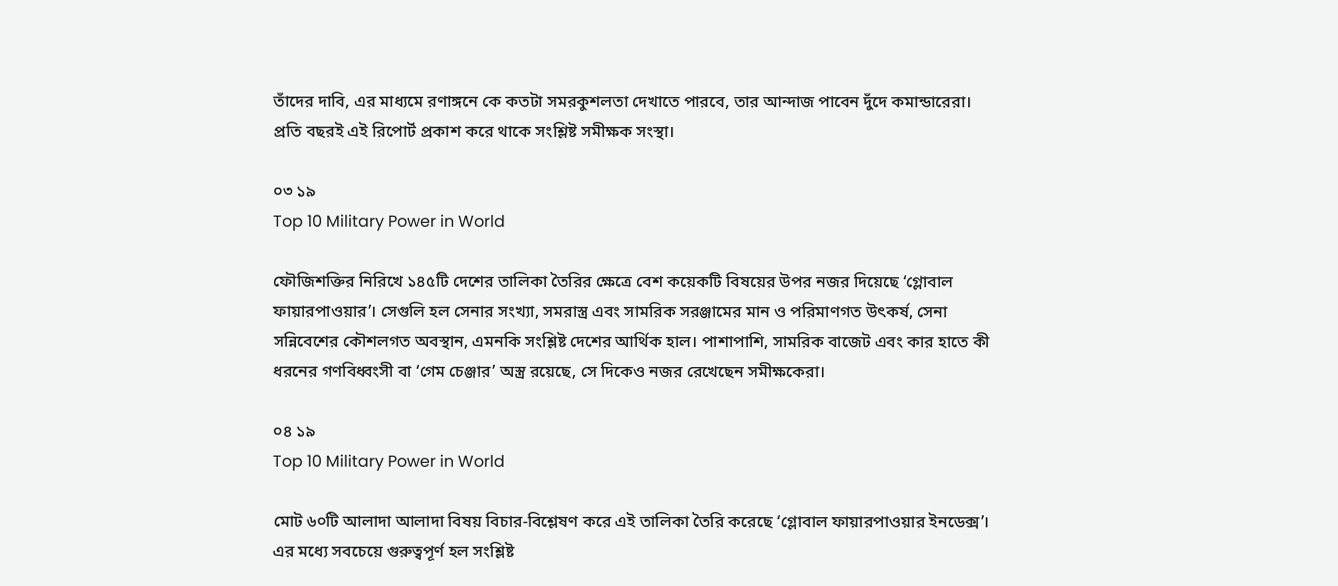তাঁদের দাবি, এর মাধ্যমে রণাঙ্গনে কে কতটা সমরকুশলতা দেখাতে পারবে, তার আন্দাজ পাবেন দুঁদে কমান্ডারেরা। প্রতি বছরই এই রিপোর্ট প্রকাশ করে থাকে সংশ্লিষ্ট সমীক্ষক সংস্থা।

০৩ ১৯
Top 10 Military Power in World

ফৌজিশক্তির নিরিখে ১৪৫টি দেশের তালিকা তৈরির ক্ষেত্রে বেশ কয়েকটি বিষয়ের উপর নজর দিয়েছে ‘গ্লোবাল ফায়ারপাওয়ার’। সেগুলি হল সেনার সংখ্যা, সমরাস্ত্র এবং সামরিক সরঞ্জামের মান ও পরিমাণগত উৎকর্ষ, সেনা সন্নিবেশের কৌশলগত অবস্থান, এমনকি সংশ্লিষ্ট দেশের আর্থিক হাল। পাশাপাশি, সামরিক বাজেট এবং কার হাতে কী ধরনের গণবিধ্বংসী বা ‘গেম চেঞ্জার’ অস্ত্র রয়েছে, সে দিকেও নজর রেখেছেন সমীক্ষকেরা।

০৪ ১৯
Top 10 Military Power in World

মোট ৬০টি আলাদা আলাদা বিষয় বিচার-বিশ্লেষণ করে এই তালিকা তৈরি করেছে ‘গ্লোবাল ফায়ারপাওয়ার ইনডেক্স’। এর মধ্যে সবচেয়ে গুরুত্বপূর্ণ হল সংশ্লিষ্ট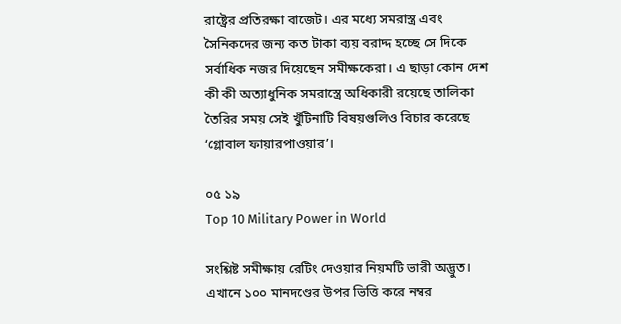রাষ্ট্রের প্রতিরক্ষা বাজেট। এর মধ্যে সমরাস্ত্র এবং সৈনিকদের জন্য কত টাকা ব্যয় বরাদ্দ হচ্ছে সে দিকে সর্বাধিক নজর দিয়েছেন সমীক্ষকেরা। এ ছাড়া কোন দেশ কী কী অত্যাধুনিক সমরাস্ত্রে অধিকারী রয়েছে তালিকা তৈরির সময় সেই খুঁটিনাটি বিষয়গুলিও বিচার করেছে ‘গ্লোবাল ফায়ারপাওয়ার’।

০৫ ১৯
Top 10 Military Power in World

সংশ্লিষ্ট সমীক্ষায় রেটিং দেওয়ার নিয়মটি ভারী অদ্ভুত। এখানে ১০০ মানদণ্ডের উপর ভিত্তি করে নম্বর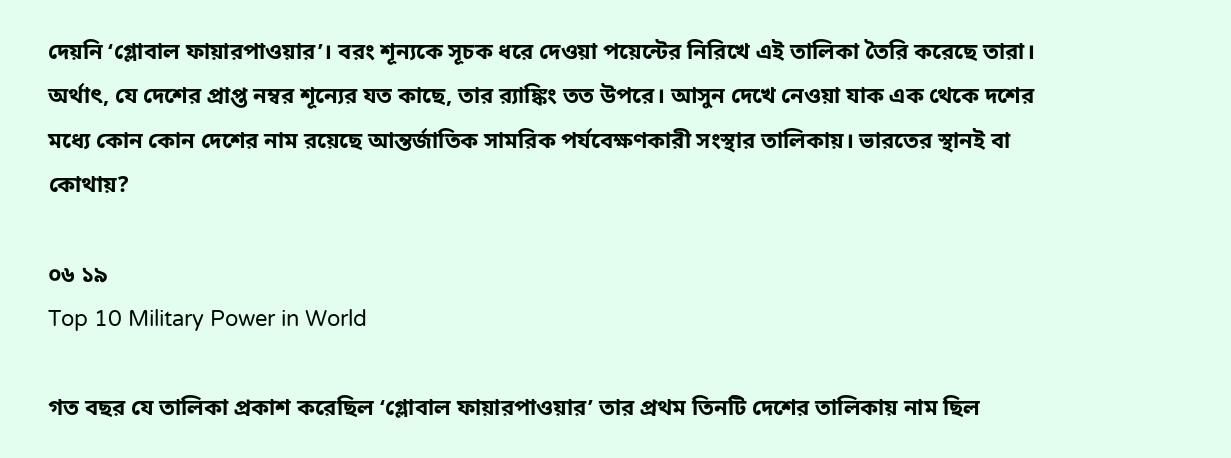দেয়নি ‘গ্লোবাল ফায়ারপাওয়ার’। বর‌ং শূন্যকে সূচক ধরে দেওয়া পয়েন্টের নিরিখে এই তালিকা তৈরি করেছে তারা। অর্থাৎ, যে দেশের প্রাপ্ত নম্বর শূন্যের যত কাছে, তার র‌্যাঙ্কিং তত উপরে। আসুন দেখে নেওয়া যাক এক থেকে দশের মধ্যে কোন কোন দেশের নাম রয়েছে আন্তর্জাতিক সামরিক পর্যবেক্ষণকারী সংস্থার তালিকায়। ভারতের স্থানই বা কোথায়?

০৬ ১৯
Top 10 Military Power in World

গত বছর যে তালিকা প্রকাশ করেছিল ‘গ্লোবাল ফায়ারপাওয়ার’ তার প্রথম তিনটি দেশের তালিকায় নাম ছিল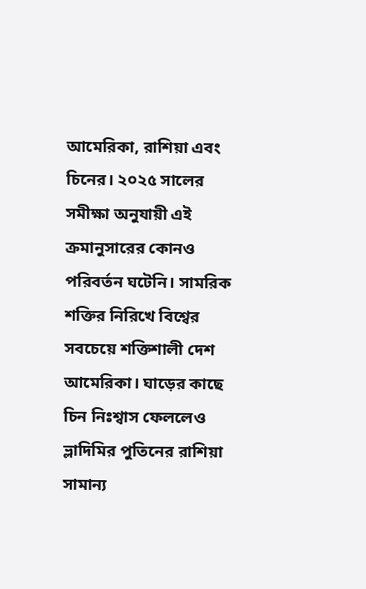আমেরিকা, রাশিয়া এবং চিনের। ২০২৫ সালের সমীক্ষা অনুযায়ী এই ক্রমানুসারের কোনও পরিবর্তন ঘটেনি। সামরিক শক্তির নিরিখে বিশ্বের সবচেয়ে শক্তিশালী দেশ আমেরিকা। ঘাড়ের কাছে চিন নিঃশ্বাস ফেললেও ভ্লাদিমির পুতিনের রাশিয়া সামান্য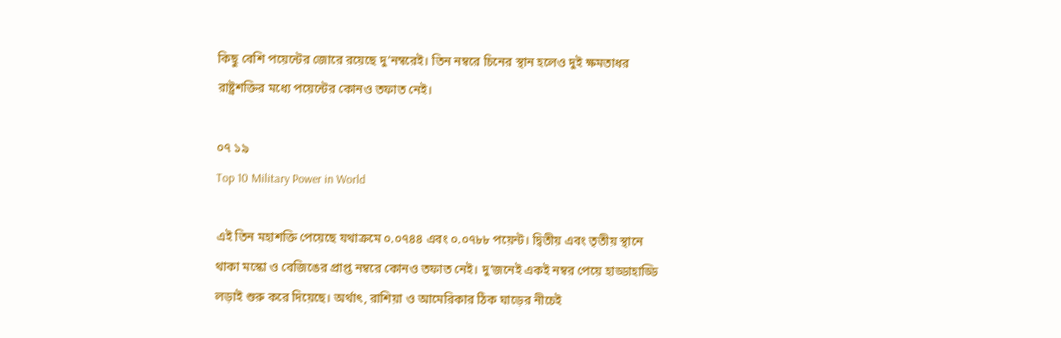কিছু বেশি পয়েন্টের জোরে রয়েছে দু’নম্বরেই। তিন নম্বরে চিনের স্থান হলেও দুই ক্ষমতাধর রাষ্ট্রশক্তির মধ্যে পয়েন্টের কোনও তফাত নেই।

০৭ ১৯
Top 10 Military Power in World

এই তিন মহাশক্তি পেয়েছে যথাক্রমে ০.০৭৪৪ এবং ০.০৭৮৮ পয়েন্ট। দ্বিতীয় এবং তৃতীয় স্থানে থাকা মস্কো ও বেজিঙের প্রাপ্ত নম্বরে কোনও তফাত নেই। দু’জনেই একই নম্বর পেয়ে হাড্ডাহাড্ডি লড়াই শুরু করে দিয়েছে। অর্থাৎ, রাশিয়া ও আমেরিকার ঠিক ঘাড়ের নীচেই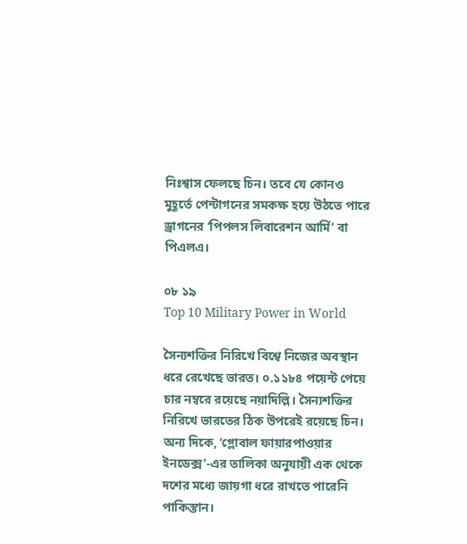নিঃশ্বাস ফেলছে চিন। তবে যে কোনও মুহূর্তে পেন্টাগনের সমকক্ষ হয়ে উঠতে পারে ড্রাগনের ‘পিপলস লিবারেশন আর্মি’ বা পিএলএ।

০৮ ১৯
Top 10 Military Power in World

সৈন্যশক্তির নিরিখে বিশ্বে নিজের অবস্থান ধরে রেখেছে ভারত। ০.১১৮৪ পয়েন্ট পেয়ে চার নম্বরে রয়েছে নয়াদিল্লি। সৈন্যশক্তির নিরিখে ভারতের ঠিক উপরেই রয়েছে চিন। অন্য দিকে, ‘গ্লোবাল ফায়ারপাওয়ার ইনডেক্স’-এর তালিকা অনুযায়ী এক থেকে দশের মধ্যে জায়গা ধরে রাখতে পারেনি পাকিস্তান।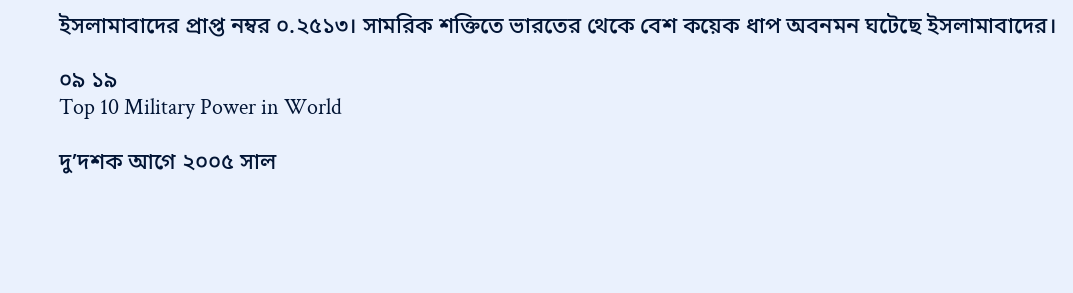ইসলামাবাদের প্রাপ্ত নম্বর ০.২৫১৩। সামরিক শক্তিতে ভারতের থেকে বেশ কয়েক ধাপ অবনমন ঘটেছে ইসলামাবাদের।

০৯ ১৯
Top 10 Military Power in World

দু’দশক আগে ২০০৫ সাল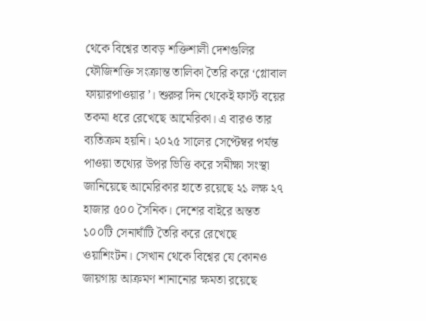থেকে বিশ্বের তাবড় শক্তিশালী দেশগুলির ফৌজিশক্তি সংক্রান্ত তালিকা তৈরি করে ‘গ্লোবাল ফায়ারপাওয়ার’। শুরুর দিন থেকেই ফার্স্ট বয়ের তকমা ধরে রেখেছে আমেরিকা। এ বারও তার ব্যতিক্রম হয়নি। ২০২৫ সালের সেপ্টেম্বর পর্যন্ত পাওয়া তথ্যের উপর ভিত্তি করে সমীক্ষা সংস্থা জানিয়েছে আমেরিকার হাতে রয়েছে ২১ লক্ষ ২৭ হাজার ৫০০ সৈনিক। দেশের বাইরে অন্তত ১০০টি সেনাঘাঁটি তৈরি করে রেখেছে ওয়াশিংটন। সেখান থেকে বিশ্বের যে কোনও জায়গায় আক্রমণ শানানোর ক্ষমতা রয়েছে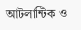আটলান্টিক ও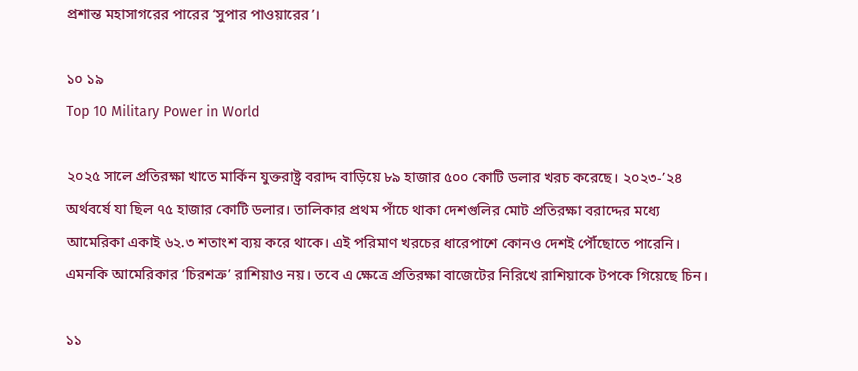প্রশান্ত মহাসাগরের পারের ‘সুপার পাওয়ারের’।

১০ ১৯
Top 10 Military Power in World

২০২৫ সালে প্রতিরক্ষা খাতে মার্কিন যুক্তরাষ্ট্র বরাদ্দ বাড়িয়ে ৮৯ হাজার ৫০০ কোটি ডলার খরচ করেছে। ২০২৩-’২৪ অর্থবর্ষে যা ছিল ৭৫ হাজার কোটি ডলার। তালিকার প্রথম পাঁচে থাকা দেশগুলির মোট প্রতিরক্ষা বরাদ্দের মধ্যে আমেরিকা একাই ৬২.৩ শতাংশ ব্যয় করে থাকে। এই পরিমাণ খরচের ধারেপাশে কোনও দেশই পৌঁছোতে পারেনি। এমনকি আমেরিকার ‘চিরশত্রু’ রাশিয়াও নয়। তবে এ ক্ষেত্রে প্রতিরক্ষা বাজেটের নিরিখে রাশিয়াকে টপকে গিয়েছে চিন।

১১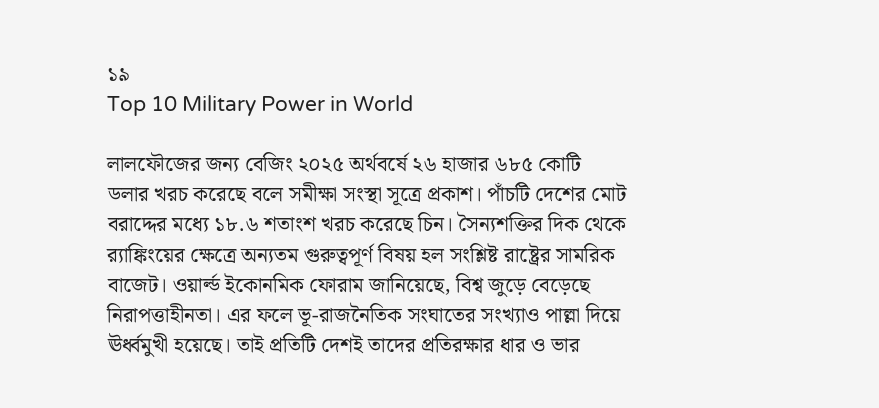১৯
Top 10 Military Power in World

লালফৌজের জন্য বেজিং ২০২৫ অর্থবর্ষে ২৬ হাজার ৬৮৫ কোটি ডলার খরচ করেছে বলে সমীক্ষা সংস্থা সূত্রে প্রকাশ। পাঁচটি দেশের মোট বরাদ্দের মধ্যে ১৮.৬ শতাংশ খরচ করেছে চিন। সৈন্যশক্তির দিক থেকে র‌্যাঙ্কিংয়ের ক্ষেত্রে অন্যতম গুরুত্বপূর্ণ বিষয় হল সংশ্লিষ্ট রাষ্ট্রের সামরিক বাজেট। ওয়ার্ল্ড ইকোনমিক ফোরাম জানিয়েছে, বিশ্ব জুড়ে বেড়েছে নিরাপত্তাহীনতা। এর ফলে ভূ-রাজনৈতিক সংঘাতের সংখ্যাও পাল্লা দিয়ে ঊর্ধ্বমুখী হয়েছে। তাই প্রতিটি দেশই তাদের প্রতিরক্ষার ধার ও ভার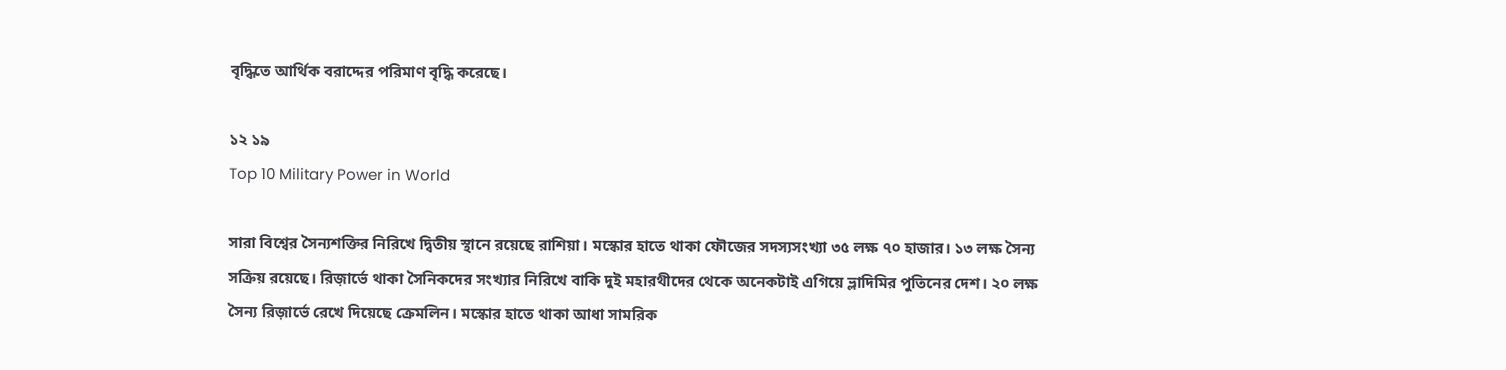বৃদ্ধিতে আর্থিক বরাদ্দের পরিমাণ বৃদ্ধি করেছে।

১২ ১৯
Top 10 Military Power in World

সারা বিশ্বের সৈন্যশক্তির নিরিখে দ্বিতীয় স্থানে রয়েছে রাশিয়া। মস্কোর হাতে থাকা ফৌজের সদস্যসংখ্যা ৩৫ লক্ষ ৭০ হাজার। ১৩ লক্ষ সৈন্য সক্রিয় রয়েছে। রিজ়ার্ভে থাকা সৈনিকদের সংখ্যার নিরিখে বাকি দুই মহারথীদের থেকে অনেকটাই এগিয়ে ভ্লাদিমির পুতিনের দেশ। ২০ লক্ষ সৈন্য রিজ়ার্ভে রেখে দিয়েছে ক্রেমলিন। মস্কোর হাতে থাকা আধা সামরিক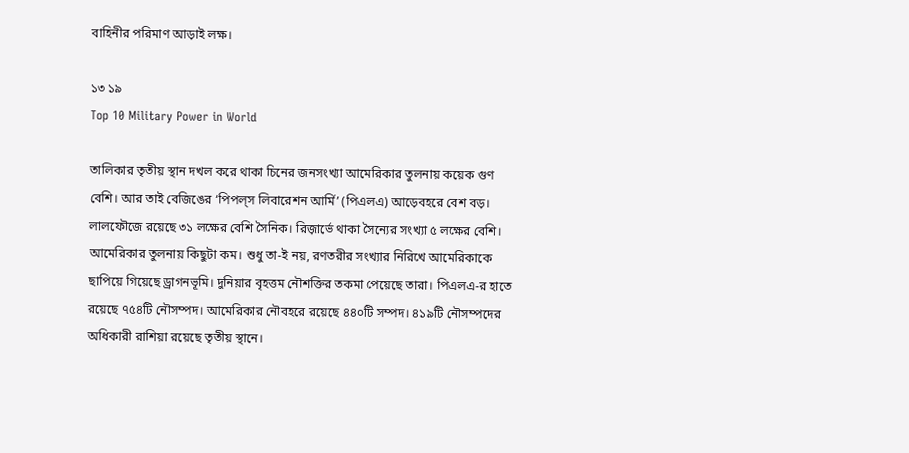বাহিনীর পরিমাণ আড়াই লক্ষ।

১৩ ১৯
Top 10 Military Power in World

তালিকার তৃতীয় স্থান দখল করে থাকা চিনের জনসংখ্যা আমেরিকার তুলনায় কয়েক গুণ বেশি। আর তাই বেজিঙের ‘পিপল্‌স লিবারেশন আর্মি’ (পিএলএ) আড়েবহরে বেশ বড়। লালফৌজে রয়েছে ৩১ লক্ষের বেশি সৈনিক। রিজ়ার্ভে থাকা সৈন্যের সংখ্যা ৫ লক্ষের বেশি। আমেরিকার তুলনায় কিছুটা কম। শুধু তা-ই নয়, রণতরীর সংখ্যার নিরিখে আমেরিকাকে ছাপিয়ে গিয়েছে ড্রাগনভূমি। দুনিয়ার বৃহত্তম নৌশক্তির তকমা পেয়েছে তারা। পিএলএ-র হাতে রয়েছে ৭৫৪টি নৌসম্পদ। আমেরিকার নৌবহরে রয়েছে ৪৪০টি সম্পদ। ৪১৯টি নৌসম্পদের অধিকারী রাশিয়া রয়েছে তৃতীয় স্থানে।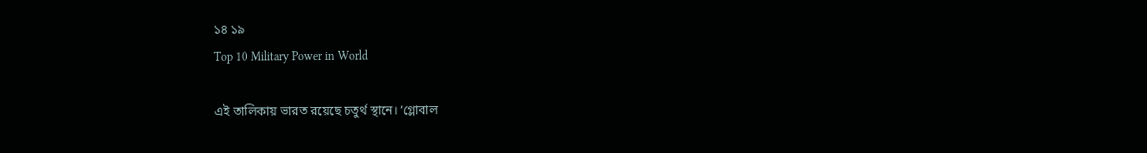১৪ ১৯
Top 10 Military Power in World

এই তালিকায় ভারত রয়েছে চতুর্থ স্থানে। ‘গ্লোবাল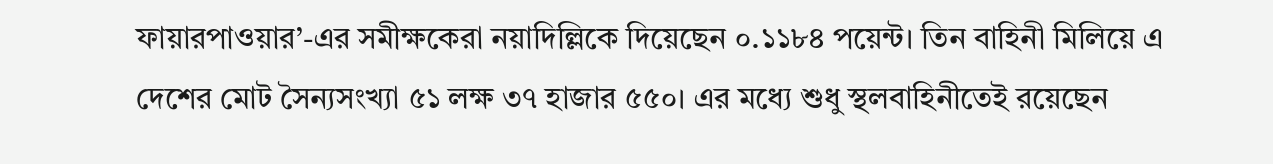ফায়ারপাওয়ার’-এর সমীক্ষকেরা নয়াদিল্লিকে দিয়েছেন ০.১১৮৪ পয়েন্ট। তিন বাহিনী মিলিয়ে এ দেশের মোট সৈন্যসংখ্যা ৫১ লক্ষ ৩৭ হাজার ৫৫০। এর মধ্যে শুধু স্থলবাহিনীতেই রয়েছেন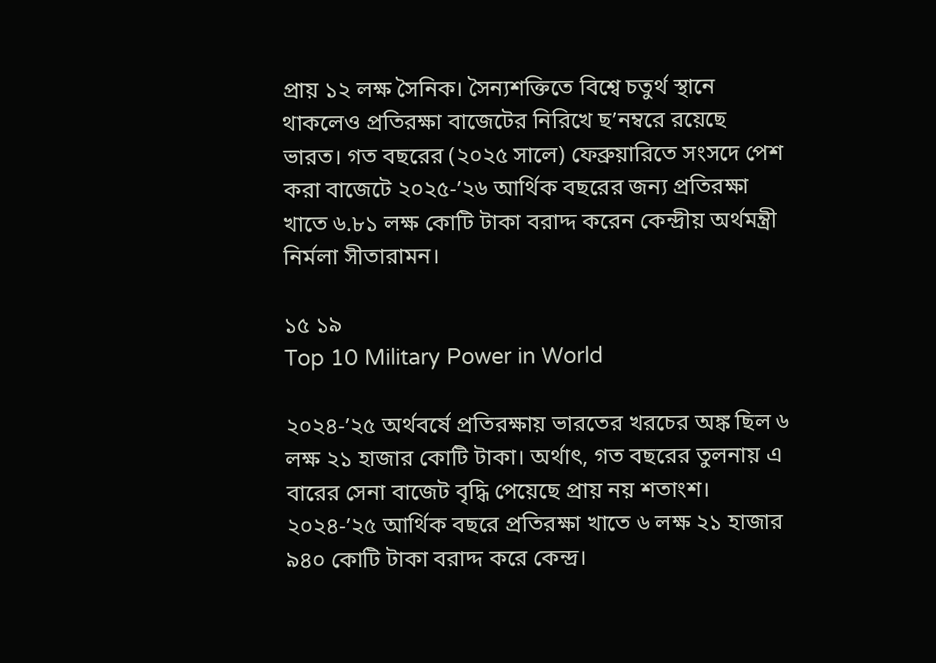প্রায় ১২ লক্ষ সৈনিক। সৈন্যশক্তিতে বিশ্বে চতুর্থ স্থানে থাকলেও প্রতিরক্ষা বাজেটের নিরিখে ছ’নম্বরে রয়েছে ভারত। গত বছরের (২০২৫ সালে) ফেব্রুয়ারিতে সংসদে পেশ করা বাজেটে ২০২৫-’২৬ আর্থিক বছরের জন্য প্রতিরক্ষা খাতে ৬.৮১ লক্ষ কোটি টাকা বরাদ্দ করেন কেন্দ্রীয় অর্থমন্ত্রী নির্মলা সীতারামন।

১৫ ১৯
Top 10 Military Power in World

২০২৪-’২৫ অর্থবর্ষে প্রতিরক্ষায় ভারতের খরচের অঙ্ক ছিল ৬ লক্ষ ২১ হাজার কোটি টাকা। অর্থাৎ, গত বছরের তুলনায় এ বারের সেনা বাজেট বৃদ্ধি পেয়েছে প্রায় নয় শতাংশ। ২০২৪-’২৫ আর্থিক বছরে প্রতিরক্ষা খাতে ৬ লক্ষ ২১ হাজার ৯৪০ কোটি টাকা বরাদ্দ করে কেন্দ্র।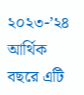২০২৩-’২৪ আর্থিক বছরে এটি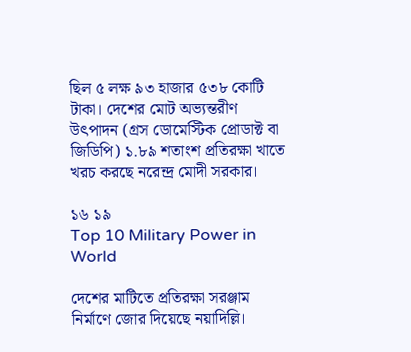ছিল ৫ লক্ষ ৯৩ হাজার ৫৩৮ কোটি টাকা। দেশের মোট অভ্যন্তরীণ উৎপাদন (গ্রস ডোমেস্টিক প্রোডাক্ট বা জিডিপি) ১.৮৯ শতাংশ প্রতিরক্ষা খাতে খরচ করছে নরেন্দ্র মোদী সরকার।

১৬ ১৯
Top 10 Military Power in World

দেশের মাটিতে প্রতিরক্ষা সরঞ্জাম নির্মাণে জোর দিয়েছে নয়াদিল্লি।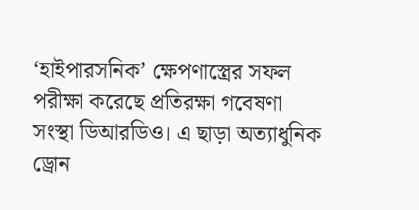‘হাইপারসনিক’ ক্ষেপণাস্ত্রের সফল পরীক্ষা করেছে প্রতিরক্ষা গবেষণা সংস্থা ডিআরডিও। এ ছাড়া অত্যাধুনিক ড্রোন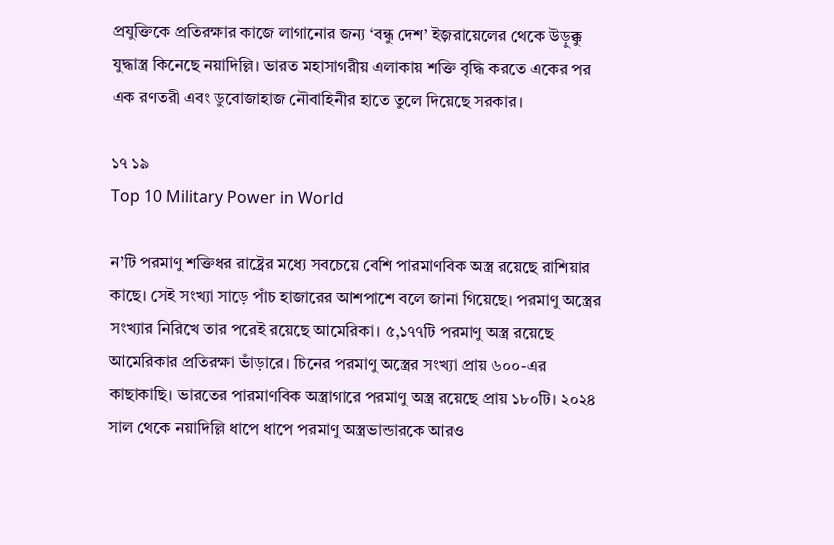প্রযুক্তিকে প্রতিরক্ষার কাজে লাগানোর জন্য ‘বন্ধু দেশ’ ইজ়রায়েলের থেকে উড়ুক্কু যুদ্ধাস্ত্র কিনেছে নয়াদিল্লি। ভারত মহাসাগরীয় এলাকায় শক্তি বৃদ্ধি করতে একের পর এক রণতরী এবং ডুবোজাহাজ নৌবাহিনীর হাতে তুলে দিয়েছে সরকার।

১৭ ১৯
Top 10 Military Power in World

ন’টি পরমাণু শক্তিধর রাষ্ট্রের মধ্যে সবচেয়ে বেশি পারমাণবিক অস্ত্র রয়েছে রাশিয়ার কাছে। সেই সংখ্যা সাড়ে পাঁচ হাজারের আশপাশে বলে জানা গিয়েছে। পরমাণু অস্ত্রের সংখ্যার নিরিখে তার পরেই রয়েছে আমেরিকা। ৫,১৭৭টি পরমাণু অস্ত্র রয়েছে আমেরিকার প্রতিরক্ষা ভাঁড়ারে। চিনের পরমাণু অস্ত্রের সংখ্যা প্রায় ৬০০-এর কাছাকাছি। ভারতের পারমাণবিক অস্ত্রাগারে পরমাণু অস্ত্র রয়েছে প্রায় ১৮০টি। ২০২৪ সাল থেকে নয়াদিল্লি ধাপে ধাপে পরমাণু অস্ত্রভান্ডারকে আরও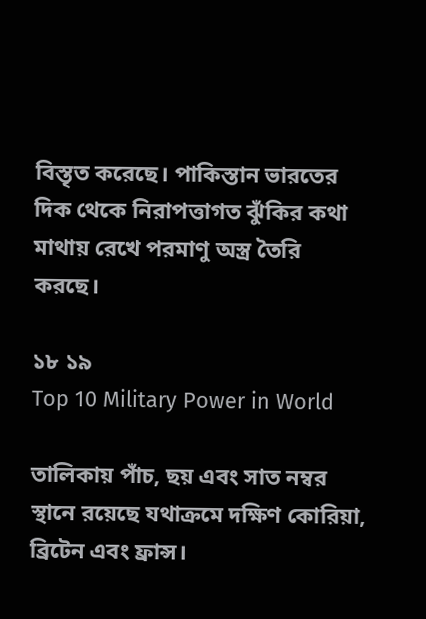বিস্তৃত করেছে। পাকিস্তান ভারতের দিক থেকে নিরাপত্তাগত ঝুঁকির কথা মাথায় রেখে পরমাণু অস্ত্র তৈরি করছে।

১৮ ১৯
Top 10 Military Power in World

তালিকায় পাঁচ, ছয় এবং সাত নম্বর স্থানে রয়েছে যথাক্রমে দক্ষিণ কোরিয়া, ব্রিটেন এবং ফ্রান্স।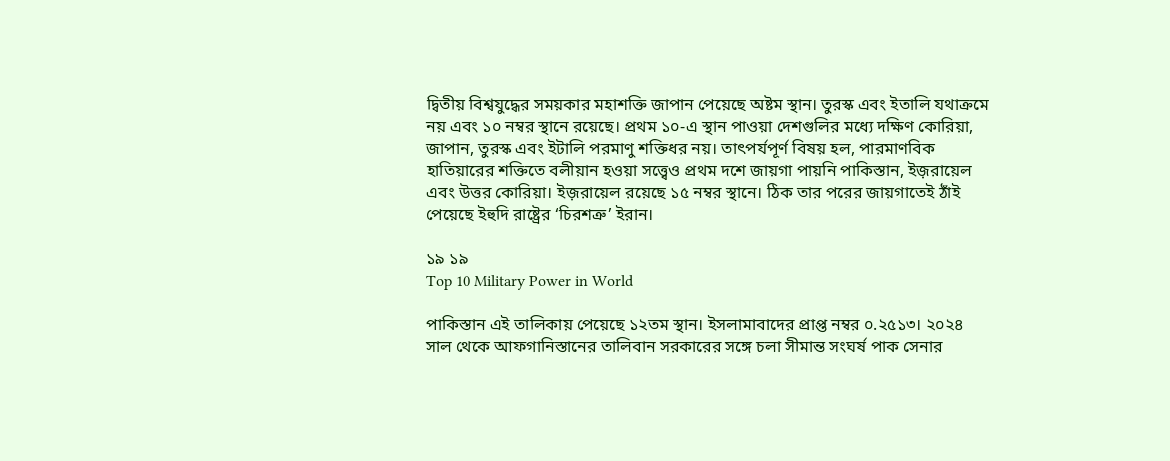দ্বিতীয় বিশ্বযুদ্ধের সময়কার মহাশক্তি জাপান পেয়েছে অষ্টম স্থান। তুরস্ক এবং ইতালি যথাক্রমে নয় এবং ১০ নম্বর স্থানে রয়েছে। প্রথম ১০-এ স্থান পাওয়া দেশগুলির মধ্যে দক্ষিণ কোরিয়া, জাপান, তুরস্ক এবং ইটালি পরমাণু শক্তিধর নয়। তাৎপর্যপূর্ণ বিষয় হল, পারমাণবিক হাতিয়ারের শক্তিতে বলীয়ান হওয়া সত্ত্বেও প্রথম দশে জায়গা পায়নি পাকিস্তান, ইজ়রায়েল এবং উত্তর কোরিয়া। ইজ়রায়েল রয়েছে ১৫ নম্বর স্থানে। ঠিক তার পরের জায়গাতেই ঠাঁই পেয়েছে ইহুদি রাষ্ট্রের ‘চিরশত্রু’ ইরান।

১৯ ১৯
Top 10 Military Power in World

পাকিস্তান এই তালিকায় পেয়েছে ১২তম স্থান। ইসলামাবাদের প্রাপ্ত নম্বর ০.২৫১৩। ২০২৪ সাল থেকে আফগানিস্তানের তালিবান সরকারের সঙ্গে চলা সীমান্ত সংঘর্ষ পাক সেনার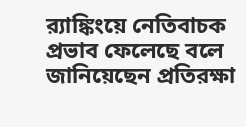র‌্যাঙ্কিংয়ে নেতিবাচক প্রভাব ফেলেছে বলে জানিয়েছেন প্রতিরক্ষা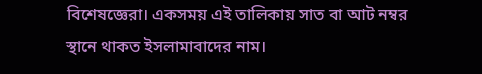বিশেষজ্ঞেরা। একসময় এই তালিকায় সাত বা আট নম্বর স্থানে থাকত ইসলামাবাদের নাম।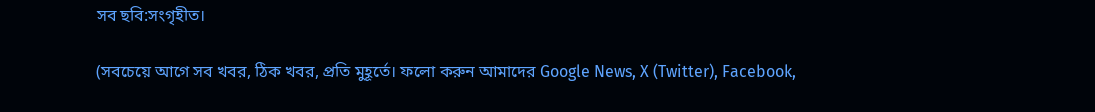সব ছবি:সংগৃহীত।

(সবচেয়ে আগে সব খবর, ঠিক খবর, প্রতি মুহূর্তে। ফলো করুন আমাদের Google News, X (Twitter), Facebook,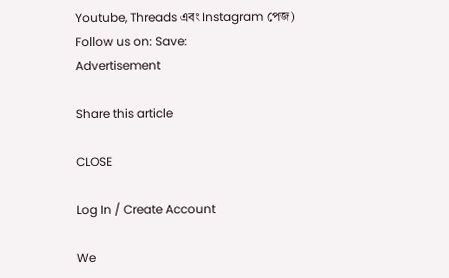Youtube, Threads এবং Instagram পেজ)
Follow us on: Save:
Advertisement

Share this article

CLOSE

Log In / Create Account

We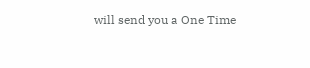will send you a One Time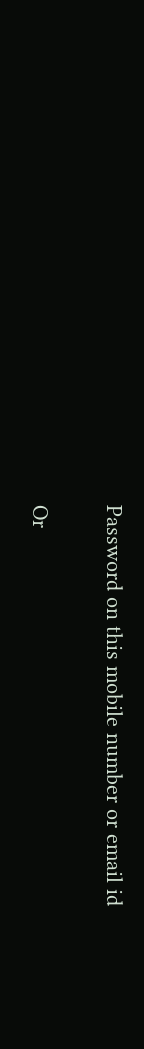Password on this mobile number or email id

Or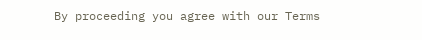By proceeding you agree with our Terms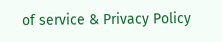of service & Privacy Policy